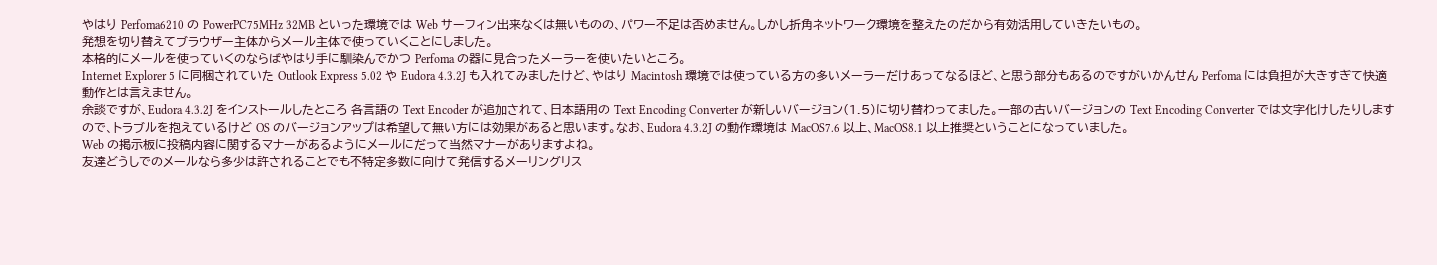やはり Perfoma6210 の PowerPC75MHz 32MB といった環境では Web サーフィン出来なくは無いものの、パワー不足は否めません。しかし折角ネットワーク環境を整えたのだから有効活用していきたいもの。
発想を切り替えてブラウザー主体からメール主体で使っていくことにしました。
本格的にメールを使っていくのならばやはり手に馴染んでかつ Perfoma の器に見合ったメーラーを使いたいところ。
Internet Explorer 5 に同梱されていた Outlook Express 5.02 や Eudora 4.3.2J も入れてみましたけど、やはり Macintosh 環境では使っている方の多いメーラーだけあってなるほど、と思う部分もあるのですがいかんせん Perfoma には負担が大きすぎて快適動作とは言えません。
余談ですが、Eudora 4.3.2J をインストールしたところ 各言語の Text Encoder が追加されて、日本語用の Text Encoding Converter が新しいバージョン(1.5)に切り替わってました。一部の古いバージョンの Text Encoding Converter では文字化けしたりしますので、トラブルを抱えているけど OS のバージョンアップは希望して無い方には効果があると思います。なお、Eudora 4.3.2J の動作環境は MacOS7.6 以上、MacOS8.1 以上推奨ということになっていました。
Web の掲示板に投稿内容に関するマナーがあるようにメールにだって当然マナーがありますよね。
友達どうしでのメールなら多少は許されることでも不特定多数に向けて発信するメーリングリス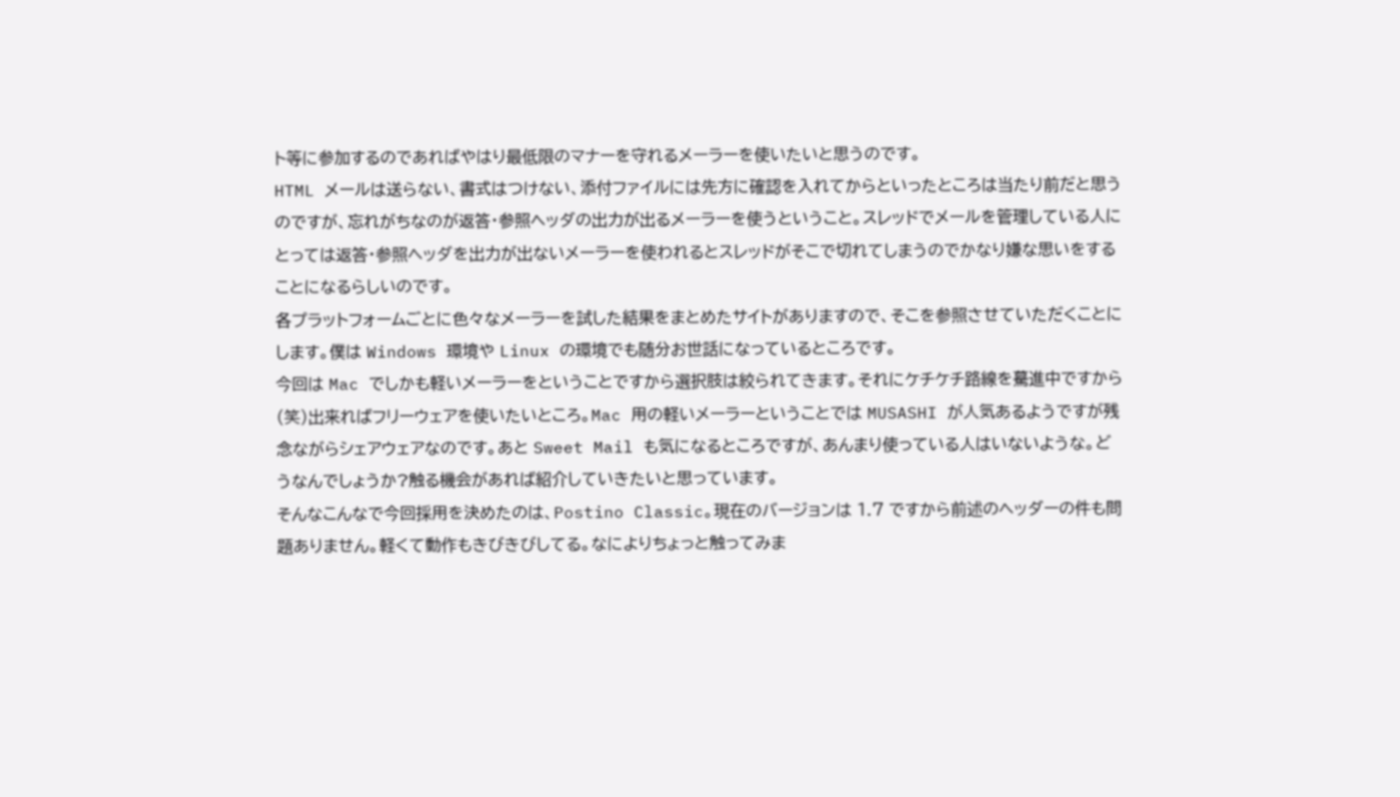ト等に参加するのであればやはり最低限のマナーを守れるメーラーを使いたいと思うのです。
HTML メールは送らない、書式はつけない、添付ファイルには先方に確認を入れてからといったところは当たり前だと思うのですが、忘れがちなのが返答・参照ヘッダの出力が出るメーラーを使うということ。スレッドでメールを管理している人にとっては返答・参照ヘッダを出力が出ないメーラーを使われるとスレッドがそこで切れてしまうのでかなり嫌な思いをすることになるらしいのです。
各プラットフォームごとに色々なメーラーを試した結果をまとめたサイトがありますので、そこを参照させていただくことにします。僕は Windows 環境や Linux の環境でも随分お世話になっているところです。
今回は Mac でしかも軽いメーラーをということですから選択肢は絞られてきます。それにケチケチ路線を驀進中ですから(笑)出来ればフリーウェアを使いたいところ。Mac 用の軽いメーラーということでは MUSASHI が人気あるようですが残念ながらシェアウェアなのです。あと Sweet Mail も気になるところですが、あんまり使っている人はいないような。どうなんでしょうか?触る機会があれば紹介していきたいと思っています。
そんなこんなで今回採用を決めたのは、Postino Classic。現在のバージョンは 1.7 ですから前述のヘッダーの件も問題ありません。軽くて動作もきびきびしてる。なによりちょっと触ってみま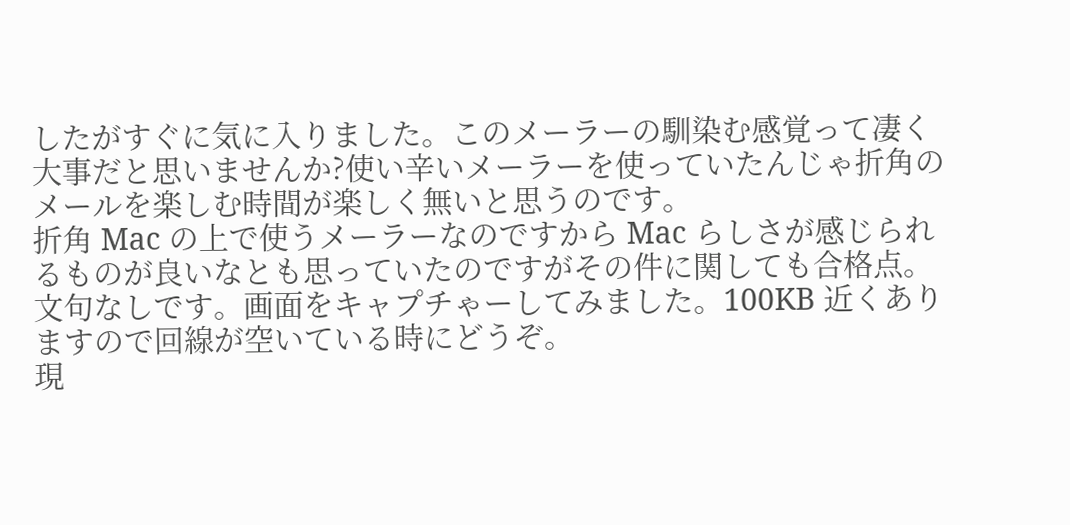したがすぐに気に入りました。このメーラーの馴染む感覚って凄く大事だと思いませんか?使い辛いメーラーを使っていたんじゃ折角のメールを楽しむ時間が楽しく無いと思うのです。
折角 Mac の上で使うメーラーなのですから Mac らしさが感じられるものが良いなとも思っていたのですがその件に関しても合格点。文句なしです。画面をキャプチゃーしてみました。100KB 近くありますので回線が空いている時にどうぞ。
現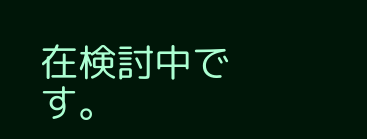在検討中です。